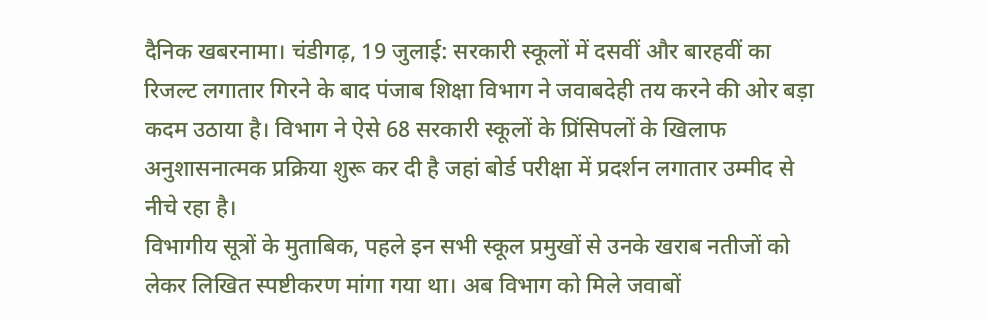दैनिक खबरनामा। चंडीगढ़, 19 जुलाई: सरकारी स्कूलों में दसवीं और बारहवीं का रिजल्ट लगातार गिरने के बाद पंजाब शिक्षा विभाग ने जवाबदेही तय करने की ओर बड़ा कदम उठाया है। विभाग ने ऐसे 68 सरकारी स्कूलों के प्रिंसिपलों के खिलाफ अनुशासनात्मक प्रक्रिया शुरू कर दी है जहां बोर्ड परीक्षा में प्रदर्शन लगातार उम्मीद से नीचे रहा है।
विभागीय सूत्रों के मुताबिक, पहले इन सभी स्कूल प्रमुखों से उनके खराब नतीजों को लेकर लिखित स्पष्टीकरण मांगा गया था। अब विभाग को मिले जवाबों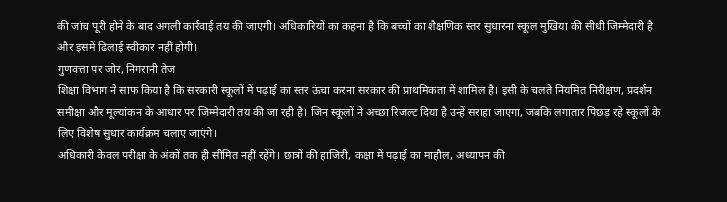की जांच पूरी होने के बाद अगली कार्रवाई तय की जाएगी। अधिकारियों का कहना है कि बच्चों का शैक्षणिक स्तर सुधारना स्कूल मुखिया की सीधी जिम्मेदारी है और इसमें ढिलाई स्वीकार नहीं होगी।
गुणवत्ता पर जोर, निगरानी तेज
शिक्षा विभाग ने साफ किया है कि सरकारी स्कूलों में पढ़ाई का स्तर ऊंचा करना सरकार की प्राथमिकता में शामिल है। इसी के चलते नियमित निरीक्षण, प्रदर्शन समीक्षा और मूल्यांकन के आधार पर जिम्मेदारी तय की जा रही है। जिन स्कूलों ने अच्छा रिजल्ट दिया है उन्हें सराहा जाएगा, जबकि लगातार पिछड़ रहे स्कूलों के लिए विशेष सुधार कार्यक्रम चलाए जाएंगे।
अधिकारी केवल परीक्षा के अंकों तक ही सीमित नहीं रहेंगे। छात्रों की हाजिरी, कक्षा में पढ़ाई का माहौल, अध्यापन की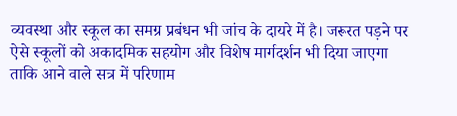व्यवस्था और स्कूल का समग्र प्रबंधन भी जांच के दायरे में है। जरूरत पड़ने पर ऐसे स्कूलों को अकादमिक सहयोग और विशेष मार्गदर्शन भी दिया जाएगा ताकि आने वाले सत्र में परिणाम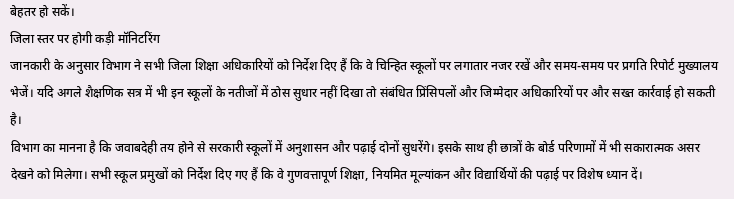बेहतर हो सकें।
जिला स्तर पर होगी कड़ी मॉनिटरिंग
जानकारी के अनुसार विभाग ने सभी जिला शिक्षा अधिकारियों को निर्देश दिए हैं कि वे चिन्हित स्कूलों पर लगातार नजर रखें और समय-समय पर प्रगति रिपोर्ट मुख्यालय भेजें। यदि अगले शैक्षणिक सत्र में भी इन स्कूलों के नतीजों में ठोस सुधार नहीं दिखा तो संबंधित प्रिंसिपलों और जिम्मेदार अधिकारियों पर और सख्त कार्रवाई हो सकती है।
विभाग का मानना है कि जवाबदेही तय होने से सरकारी स्कूलों में अनुशासन और पढ़ाई दोनों सुधरेंगे। इसके साथ ही छात्रों के बोर्ड परिणामों में भी सकारात्मक असर देखने को मिलेगा। सभी स्कूल प्रमुखों को निर्देश दिए गए हैं कि वे गुणवत्तापूर्ण शिक्षा, नियमित मूल्यांकन और विद्यार्थियों की पढ़ाई पर विशेष ध्यान दें।